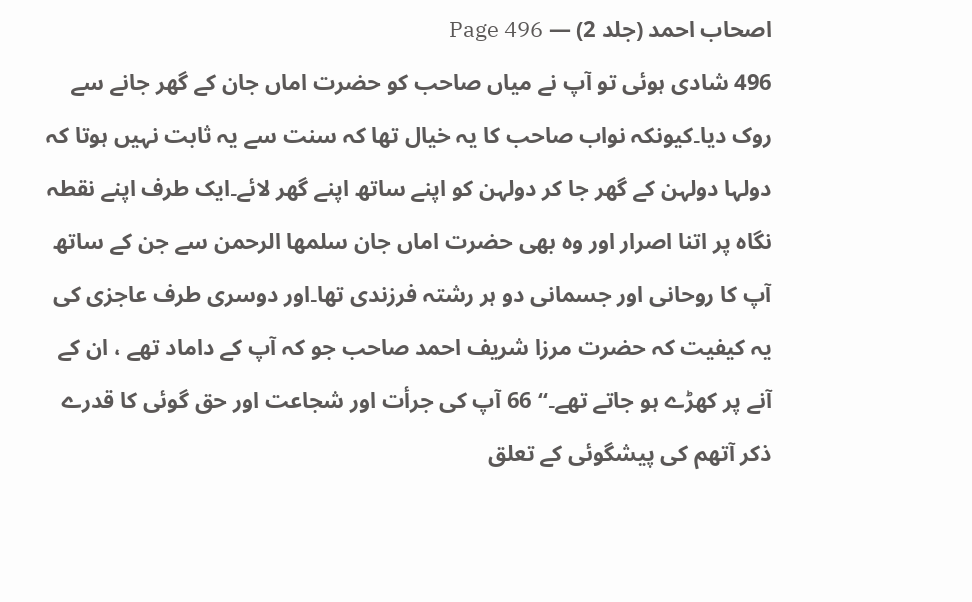اصحاب احمد (جلد 2) — Page 496
496 شادی ہوئی تو آپ نے میاں صاحب کو حضرت اماں جان کے گھر جانے سے روک دیا۔کیونکہ نواب صاحب کا یہ خیال تھا کہ سنت سے یہ ثابت نہیں ہوتا کہ دولہا دولہن کے گھر جا کر دولہن کو اپنے ساتھ اپنے گھر لائے۔ایک طرف اپنے نقطہ نگاہ پر اتنا اصرار اور وہ بھی حضرت اماں جان سلمھا الرحمن سے جن کے ساتھ آپ کا روحانی اور جسمانی دو ہر رشتہ فرزندی تھا۔اور دوسری طرف عاجزی کی یہ کیفیت کہ حضرت مرزا شریف احمد صاحب جو کہ آپ کے داماد تھے ، ان کے آنے پر کھڑے ہو جاتے تھے۔“ 66 آپ کی جرأت اور شجاعت اور حق گوئی کا قدرے ذکر آتھم کی پیشگوئی کے تعلق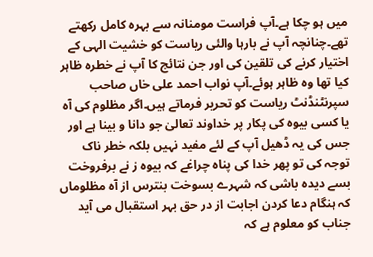میں ہو چکا ہے۔آپ فراست مومنانہ سے بہرہ کامل رکھتے تھے۔چنانچہ آپ نے بارہا والئی ریاست کو خشیت الہی کے اختیار کرنے کی تلقین کی اور جن نتائج کا آپ نے خطرہ ظاہر کیا تھا وہ ظاہر ہوئے۔آپ نواب احمد علی خاں صاحب سپرنٹنڈنٹ ریاست کو تحریر فرماتے ہیں۔اگر مظلوم کی آہ یا کسی بیوہ کی پکار پر خداوند تعالیٰ جو دانا و بینا ہے اور جس کی یہ ڈھیل آپ کے لئے مفید نہیں بلکہ خطر ناک توجہ کی تو پھر خدا کی پناہ چراغے کہ بیوه ز نے برفروخت بسے دیده باشی کہ شہرے بسوخت بنترس از آه مظلوماں کہ ہنگام دعا کردن اجابت از در حق بہر استقبال می آید جناب کو معلوم ہے کہ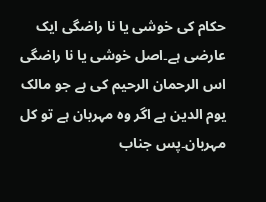حکام کی خوشی یا نا راضگی ایک عارضی ہے۔اصل خوشی یا نا راضگی اس الرحمان الرحیم کی ہے جو مالک یوم الدین ہے اگر وہ مہربان ہے تو کل مہربان۔پس جناب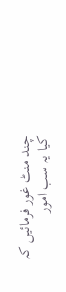چند منٹ غور فرمائیں کہ کیا یہ سب امور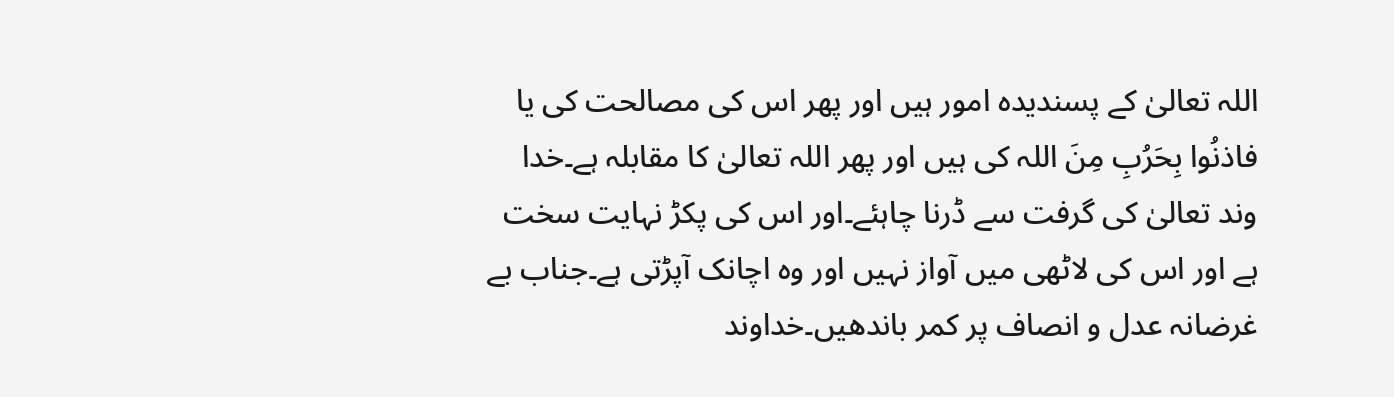اللہ تعالیٰ کے پسندیدہ امور ہیں اور پھر اس کی مصالحت کی یا فاذنُوا بِحَرُبِ مِنَ اللہ کی ہیں اور پھر اللہ تعالیٰ کا مقابلہ ہے۔خدا وند تعالیٰ کی گرفت سے ڈرنا چاہئے۔اور اس کی پکڑ نہایت سخت ہے اور اس کی لاٹھی میں آواز نہیں اور وہ اچانک آپڑتی ہے۔جناب بے غرضانہ عدل و انصاف پر کمر باندھیں۔خداوند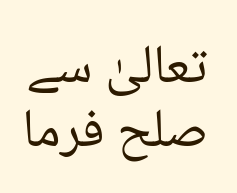تعالیٰ سے صلح فرما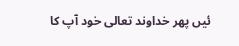ئیں پھر خداوند تعالی خود آپ کا